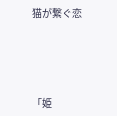猫が繋ぐ恋




「姫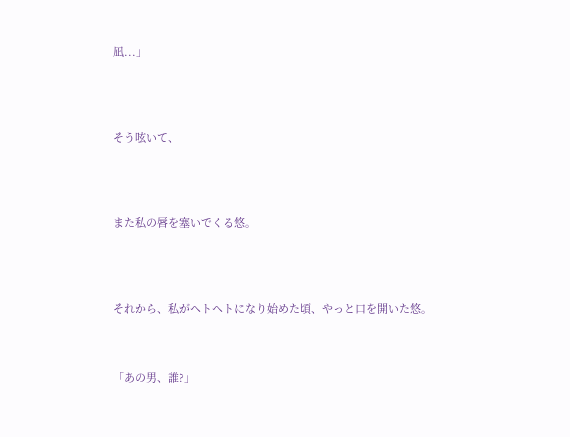凪...」




そう呟いて、




また私の唇を塞いでくる悠。




それから、私がヘトヘトになり始めた頃、やっと口を開いた悠。



「あの男、誰?」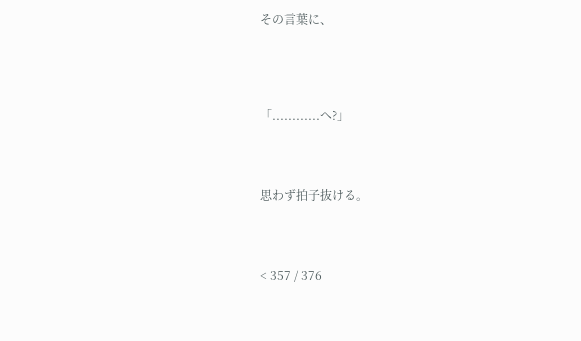その言葉に、





「............へ?」




思わず拍子抜ける。




< 357 / 376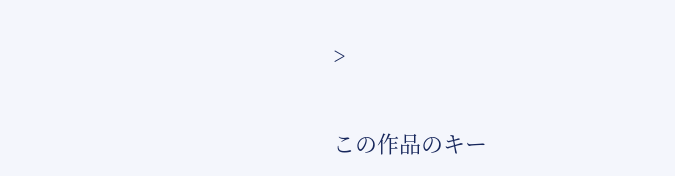>

この作品のキー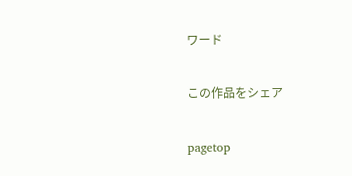ワード

この作品をシェア

pagetop